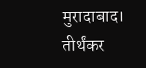मुरादाबाद। तीर्थंकर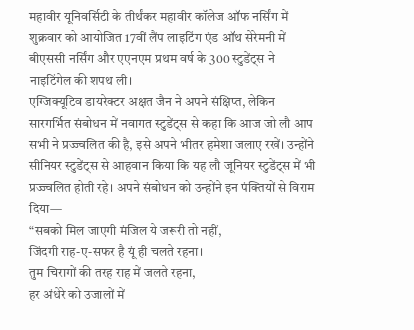महावीर यूनिवर्सिटी के तीर्थंकर महावीर कॉलेज ऑफ नर्सिंग में शुक्रवार को आयोजित 17वीं लैंप लाइटिंग एंड ऑथ सेरेमनी में बीएससी नर्सिंग और एएनएम प्रथम वर्ष के 300 स्टुडेंट्स ने नाइटिंगेल की शपथ ली।
एग्जिक्यूटिव डायरेक्टर अक्षत जैन ने अपने संक्षिप्त, लेकिन सारगर्भित संबोधन में नवागत स्टुडेंट्स से कहा कि आज जो लौ आप सभी ने प्रज्ज्वलित की है, इसे अपने भीतर हमेशा जलाए रखें। उन्होंने सीनियर स्टुडेंट्स से आहवान किया कि यह लौ जूनियर स्टुडेंट्स में भी प्रज्ज्वलित होती रहे। अपने संबोधन को उन्होंने इन पंक्तियों से विराम दिया—
“सबको मिल जाएगी मंजिल ये जरूरी तो नहीं,
जिंदगी राह-ए-सफर है यूं ही चलते रहना।
तुम चिरागों की तरह राह में जलते रहना,
हर अंधेरे को उजालों में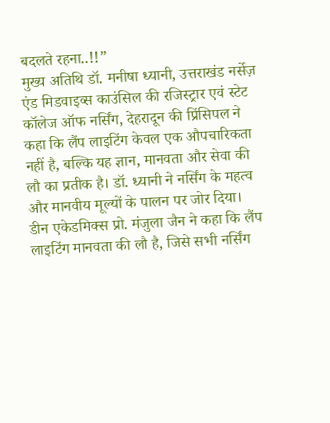बदलते रहना..!!”
मुख्य अतिथि डॉ. मनीषा ध्यानी, उत्तराखंड नर्सेज़ एंड मिडवाइव्स काउंसिल की रजिस्ट्रार एवं स्टेट कॉलेज ऑफ नर्सिंग, देहरादून की प्रिंसिपल ने कहा कि लैंप लाइटिंग केवल एक औपचारिकता नहीं है, बल्कि यह ज्ञान, मानवता और सेवा की लौ का प्रतीक है। डॉ. ध्यानी ने नर्सिंग के महत्व और मानवीय मूल्यों के पालन पर जोर दिया।
डीन एकेडमिक्स प्रो. मंजुला जैन ने कहा कि लैंप लाइटिंग मानवता की लौ है, जिसे सभी नर्सिंग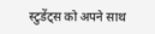स्टुडेंट्स को अपने साथ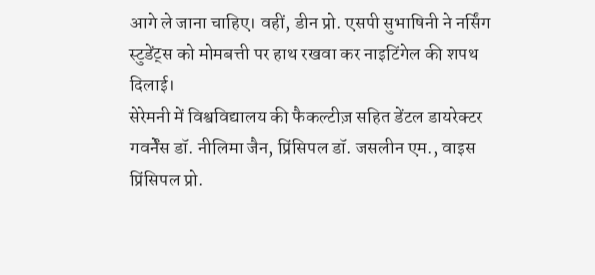आगे ले जाना चाहिए। वहीं, डीन प्रो. एसपी सुभाषिनी ने नर्सिंग स्टुडेंट्स को मोमबत्ती पर हाथ रखवा कर नाइटिंगेल की शपथ दिलाई।
सेरेमनी में विश्वविद्यालय की फैकल्टीज़ सहित डेंटल डायरेक्टर गवर्नेंस डॉ. नीलिमा जैन, प्रिंसिपल डॉ. जसलीन एम., वाइस प्रिंसिपल प्रो.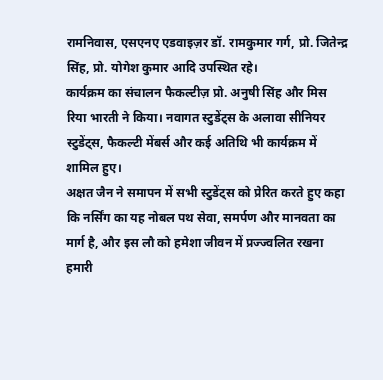रामनिवास, एसएनए एडवाइज़र डॉ. रामकुमार गर्ग, प्रो. जितेन्द्र सिंह, प्रो. योगेश कुमार आदि उपस्थित रहे।
कार्यक्रम का संचालन फैकल्टीज़ प्रो. अनुषी सिंह और मिस रिया भारती ने किया। नवागत स्टुडेंट्स के अलावा सीनियर स्टुडेंट्स, फैकल्टी मेंबर्स और कई अतिथि भी कार्यक्रम में शामिल हुए।
अक्षत जैन ने समापन में सभी स्टुडेंट्स को प्रेरित करते हुए कहा कि नर्सिंग का यह नोबल पथ सेवा, समर्पण और मानवता का मार्ग है, और इस लौ को हमेशा जीवन में प्रज्ज्वलित रखना हमारी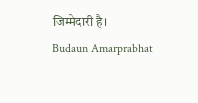जिम्मेदारी है।
Budaun Amarprabhat